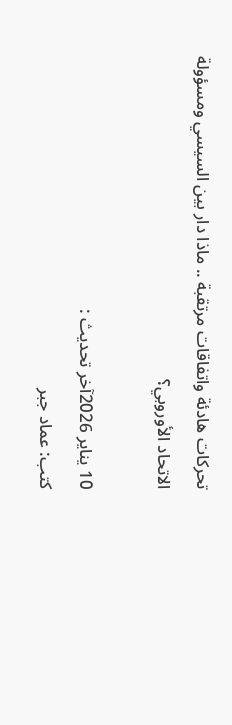تحركات هادئة واتفاقات مرتقبة .. ماذا دار بين السيسي ومسؤولة الاتحاد الأوروبي؟

10 يناير 2026آخر تحديث :
كتب: عماد جبر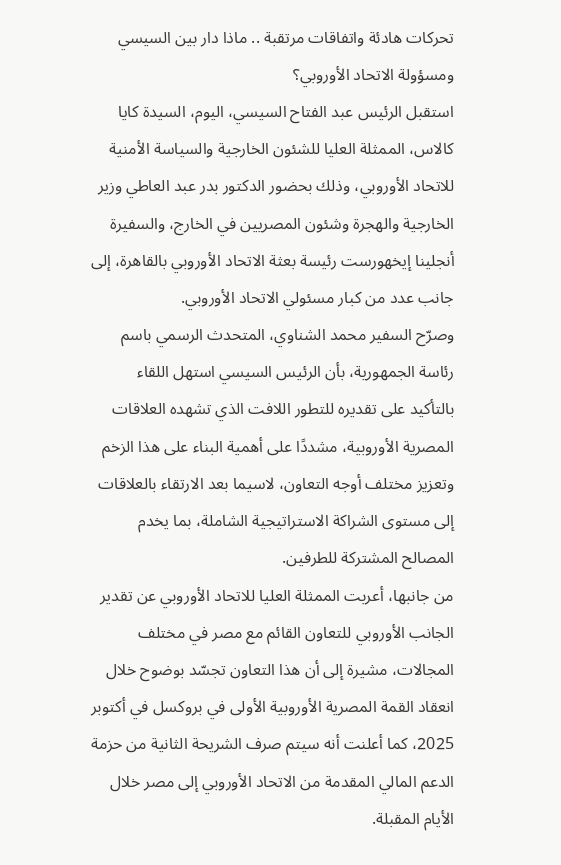تحركات هادئة واتفاقات مرتقبة .. ماذا دار بين السيسي ومسؤولة الاتحاد الأوروبي؟
استقبل الرئيس عبد الفتاح السيسي، اليوم، السيدة كايا كالاس، الممثلة العليا للشئون الخارجية والسياسة الأمنية للاتحاد الأوروبي، وذلك بحضور الدكتور بدر عبد العاطي وزير الخارجية والهجرة وشئون المصريين في الخارج، والسفيرة أنجلينا إيخهورست رئيسة بعثة الاتحاد الأوروبي بالقاهرة، إلى جانب عدد من كبار مسئولي الاتحاد الأوروبي.
وصرّح السفير محمد الشناوي، المتحدث الرسمي باسم رئاسة الجمهورية، بأن الرئيس السيسي استهل اللقاء بالتأكيد على تقديره للتطور اللافت الذي تشهده العلاقات المصرية الأوروبية، مشددًا على أهمية البناء على هذا الزخم وتعزيز مختلف أوجه التعاون، لاسيما بعد الارتقاء بالعلاقات إلى مستوى الشراكة الاستراتيجية الشاملة، بما يخدم المصالح المشتركة للطرفين.
من جانبها، أعربت الممثلة العليا للاتحاد الأوروبي عن تقدير الجانب الأوروبي للتعاون القائم مع مصر في مختلف المجالات، مشيرة إلى أن هذا التعاون تجسّد بوضوح خلال انعقاد القمة المصرية الأوروبية الأولى في بروكسل في أكتوبر 2025، كما أعلنت أنه سيتم صرف الشريحة الثانية من حزمة الدعم المالي المقدمة من الاتحاد الأوروبي إلى مصر خلال الأيام المقبلة.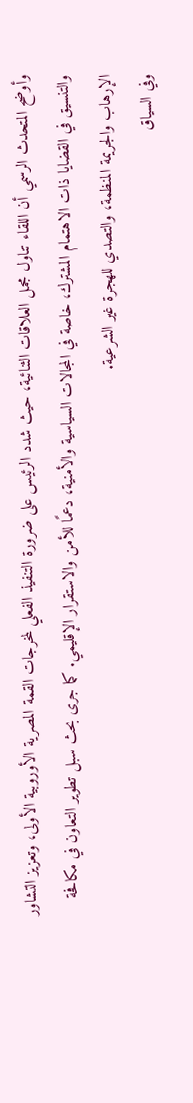وأوضح المتحدث الرسمي أن اللقاء تناول مجمل العلاقات الثنائية، حيث شدد الرئيس على ضرورة التنفيذ الفعلي لمخرجات القمة المصرية الأوروبية الأولى، وتعزيز التشاور والتنسيق في القضايا ذات الاهتمام المشترك، خاصة في المجالات السياسية والأمنية، دعمًا للأمن والاستقرار الإقليمي. كما جرى بحث سبل تطوير التعاون في مكافحة الإرهاب والجريمة المنظمة، والتصدي للهجرة غير الشرعية.
وفي السياق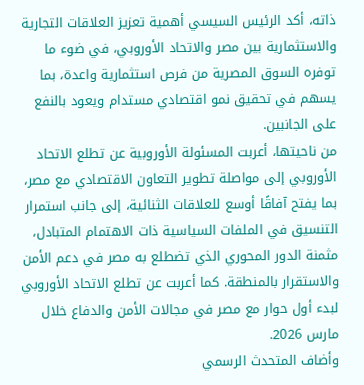ذاته، أكد الرئيس السيسي أهمية تعزيز العلاقات التجارية والاستثمارية بين مصر والاتحاد الأوروبي، في ضوء ما توفره السوق المصرية من فرص استثمارية واعدة، بما يسهم في تحقيق نمو اقتصادي مستدام ويعود بالنفع على الجانبين.
من ناحيتها، أعربت المسئولة الأوروبية عن تطلع الاتحاد الأوروبي إلى مواصلة تطوير التعاون الاقتصادي مع مصر، بما يفتح آفاقًا أوسع للعلاقات الثنائية، إلى جانب استمرار التنسيق في الملفات السياسية ذات الاهتمام المتبادل، مثمنة الدور المحوري الذي تضطلع به مصر في دعم الأمن والاستقرار بالمنطقة. كما أعربت عن تطلع الاتحاد الأوروبي لبدء أول حوار مع مصر في مجالات الأمن والدفاع خلال مارس 2026.
وأضاف المتحدث الرسمي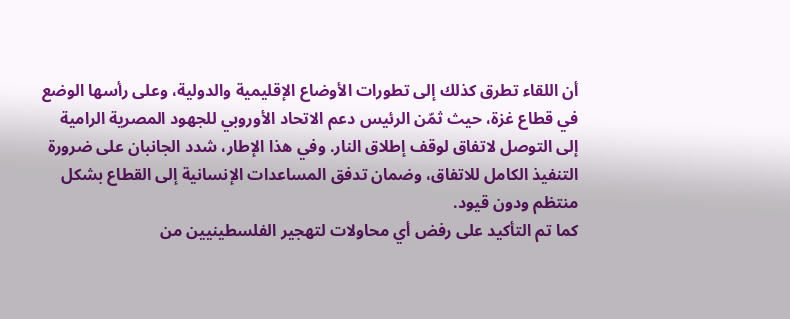أن اللقاء تطرق كذلك إلى تطورات الأوضاع الإقليمية والدولية، وعلى رأسها الوضع في قطاع غزة، حيث ثمّن الرئيس دعم الاتحاد الأوروبي للجهود المصرية الرامية إلى التوصل لاتفاق لوقف إطلاق النار. وفي هذا الإطار، شدد الجانبان على ضرورة التنفيذ الكامل للاتفاق، وضمان تدفق المساعدات الإنسانية إلى القطاع بشكل منتظم ودون قيود.
كما تم التأكيد على رفض أي محاولات لتهجير الفلسطينيين من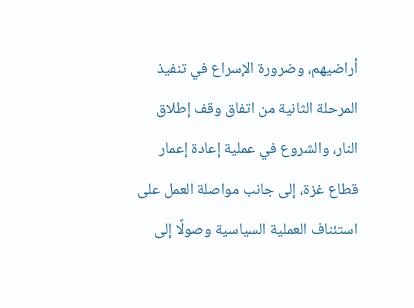أراضيهم، وضرورة الإسراع في تنفيذ المرحلة الثانية من اتفاق وقف إطلاق النار، والشروع في عملية إعادة إعمار قطاع غزة، إلى جانب مواصلة العمل على استئناف العملية السياسية وصولًا إلى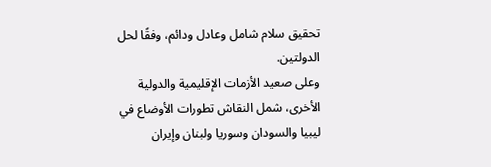تحقيق سلام شامل وعادل ودائم، وفقًا لحل الدولتين.
وعلى صعيد الأزمات الإقليمية والدولية الأخرى، شمل النقاش تطورات الأوضاع في ليبيا والسودان وسوريا ولبنان وإيران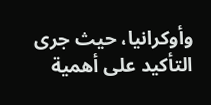وأوكرانيا، حيث جرى التأكيد على أهمية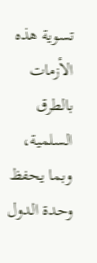تسوية هذه الأزمات بالطرق السلمية، وبما يحفظ وحدة الدول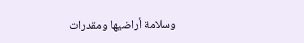وسلامة أراضيها ومقدرات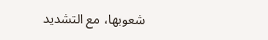شعوبها، مع التشديد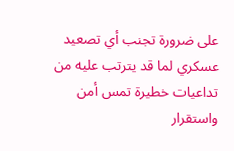على ضرورة تجنب أي تصعيد عسكري لما قد يترتب عليه من تداعيات خطيرة تمس أمن واستقرار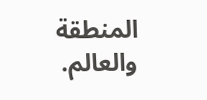المنطقة والعالم.